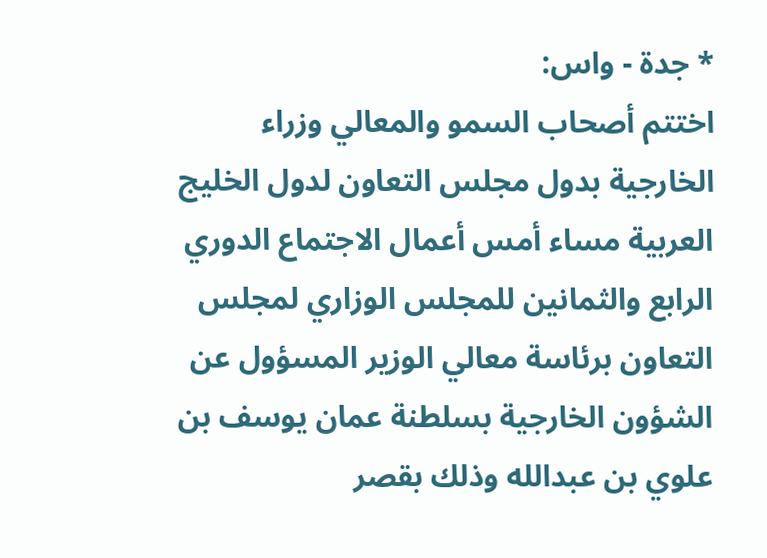* جدة - واس:
اختتم أصحاب السمو والمعالي وزراء الخارجية بدول مجلس التعاون لدول الخليج العربية مساء أمس أعمال الاجتماع الدوري الرابع والثمانين للمجلس الوزاري لمجلس التعاون برئاسة معالي الوزير المسؤول عن الشؤون الخارجية بسلطنة عمان يوسف بن علوي بن عبدالله وذلك بقصر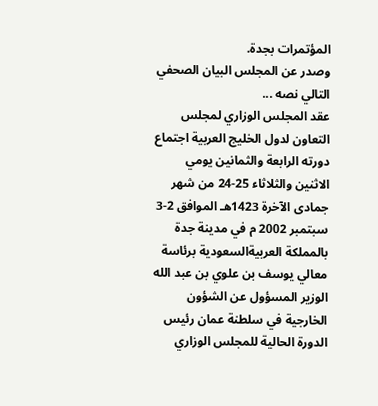المؤتمرات بجدة.
وصدر عن المجلس البيان الصحفي التالي نصه ...
عقد المجلس الوزاري لمجلس التعاون لدول الخليج العربية اجتماع دورته الرابعة والثمانين يومي الاثنين والثلاثاء 25-24 من شهر جمادى الآخرة 1423هـ الموافق 2-3 سبتمبر 2002 م في مدينة جدة بالمملكة العربيةالسعودية برئاسة معالي يوسف بن علوي بن عبد الله الوزير المسؤول عن الشؤون الخارجية في سلطنة عمان رئيس الدورة الحالية للمجلس الوزاري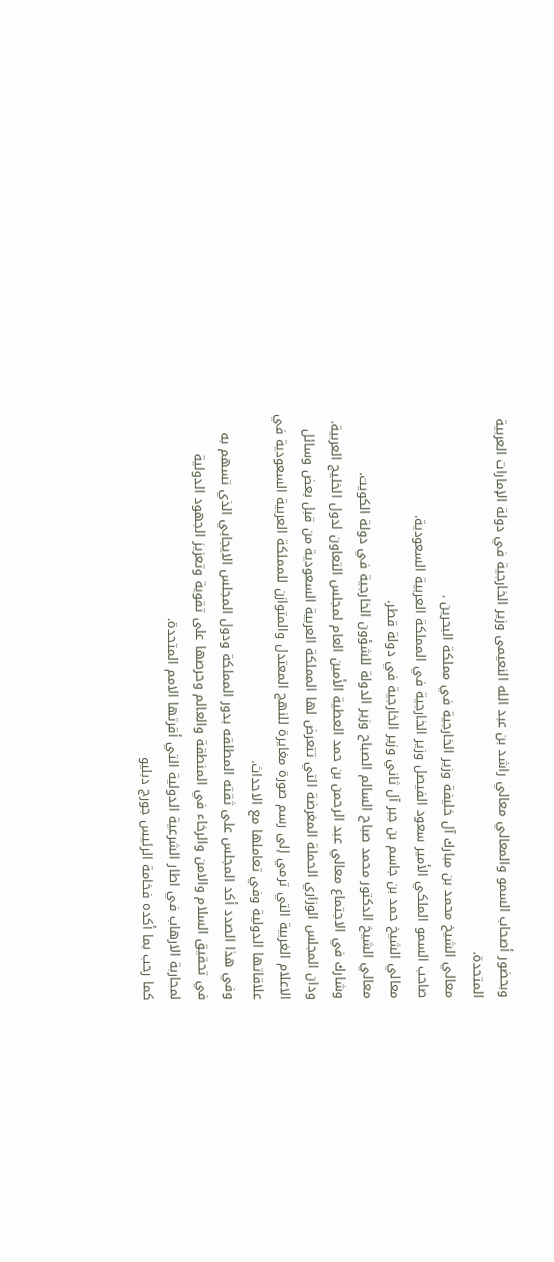وبحضور أصحاب السمو والمعالي معالي راشد بن عبد الله النعيمى وزير الخارجية في دولة الإمارات العربية المتحدة.
معالي الشيخ محمد بن مبارك آل خليفة وزير الخارجية في مملكة البحرين .
صاحب السمو الملكي الأمير سعود الفيصل وزير الخارجية في المملكة العربية السعودية.
معالي الشيخ حمد بن جاسم بن جبر آل ثاني وزير الخارجية في دولة قطر.
معالي الشيخ الدكتور محمد صباح السالم الصباح وزير الدولة للشؤون الخارجية في دولة الكويت.
وشارك في الاجتماع معالي عبد الرحمن بن حمد العطية الأمين العام لمجلس التعاون لدول الخليج العربية.
ودان المجلس الوزاري الحملة المغرضة التي تتعرض لها المملكة العربية السعودية من قبل بعض وسائل الاعلام الغربية التي ترمي إلى رسم صورة مغايرة للنهج المعتدل والمتوازن للمملكة العربية السعودية في علاقاتها الدولية وفي تعاملها مع الاحداث.
وفي هذا الصدد أكد المجلس على ثقته المطلقه بدور المملكة ودول المجلس الايجابي الذي تسهم به في تحقيق السلام والامن والرخاء في المنطقة والعالم وحرصها على تقوية وتعزيز الجهود الدولية لمحاربة الارهاب في اطار الشرعية الدولية التي أقرتها الامم المتحدة.
كما رحب بما أكده فخامة الرئيس جورج دبليو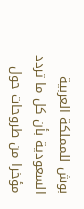بوش للمملكة العربية السعودية بأن كل ما تردد مؤخرا من طروحات حول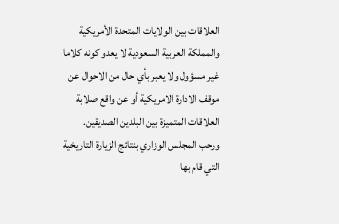العلاقات بين الولايات المتحدة الأمريكية والمملكة العربية السعودية لا يعدو كونه كلاما غير مسؤول ولا يعبر بأي حال من الاحوال عن موقف الادارة الامريكية أو عن واقع صلابة العلاقات المتميزة بين البلدين الصديقين.
ورحب المجلس الوزاري بنتائج الزيارة التاريخية التي قام بها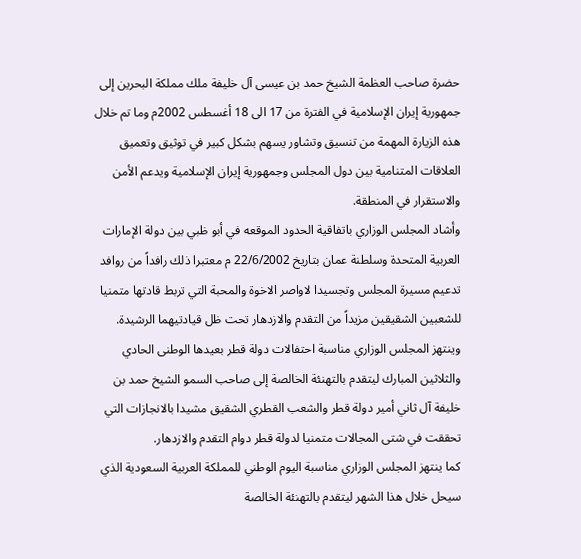حضرة صاحب العظمة الشيخ حمد بن عيسى آل خليفة ملك مملكة البحرين إلى جمهورية إيران الإسلامية في الفترة من 17 الى 18 أغسطس 2002م وما تم خلال هذه الزيارة المهمة من تنسيق وتشاور يسهم بشكل كبير في توثيق وتعميق العلاقات المتنامية بين دول المجلس وجمهورية إيران الإسلامية ويدعم الأمن والاستقرار في المنطقة.
وأشاد المجلس الوزاري باتفاقية الحدود الموقعه في أبو ظبي بين دولة الإمارات العربية المتحدة وسلطنة عمان بتاريخ 22/6/2002 م معتبرا ذلك رافداً من روافد تدعيم مسيرة المجلس وتجسيدا لاواصر الاخوة والمحبة التي تربط قادتها متمنيا للشعبين الشقيقين مزيداً من التقدم والازدهار تحت ظل قيادتيهما الرشيدة.
وينتهز المجلس الوزاري مناسبة احتفالات دولة قطر بعيدها الوطنى الحادي والثلاثين المبارك ليتقدم بالتهنئة الخالصة إلى صاحب السمو الشيخ حمد بن خليفة آل ثاني أمير دولة قطر والشعب القطري الشقيق مشيدا بالانجازات التي تحققت في شتى المجالات متمنيا لدولة قطر دوام التقدم والازدهار.
كما ينتهز المجلس الوزاري مناسبة اليوم الوطني للمملكة العربية السعودية الذي سيحل خلال هذا الشهر ليتقدم بالتهنئة الخالصة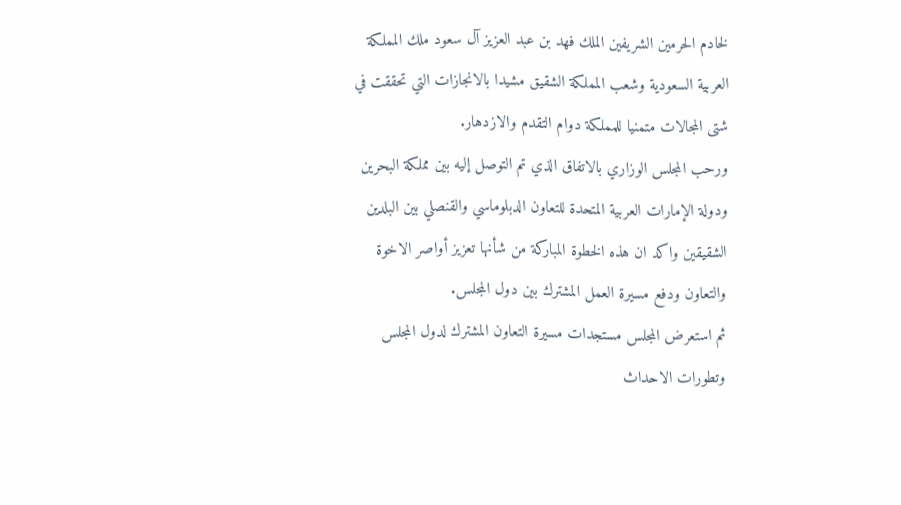لخادم الحرمين الشريفين الملك فهد بن عبد العزيز آل سعود ملك المملكة العربية السعودية وشعب المملكة الشقيق مشيدا بالانجازات التي تحققت في شتى المجالات متمنيا للمملكة دوام التقدم والازدهار.
ورحب المجلس الوزاري بالاتفاق الذي تم التوصل إليه بين مملكة البحرين ودولة الإمارات العربية المتحدة للتعاون الدبلوماسي والقنصلي بين البلدين الشقيقين واكد ان هذه الخطوة المباركة من شأنها تعزيز أواصر الاخوة والتعاون ودفع مسيرة العمل المشترك بين دول المجلس.
ثم استعرض المجلس مستجدات مسيرة التعاون المشترك لدول المجلس وتطورات الاحداث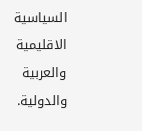السياسية الاقليمية والعربية والدولية.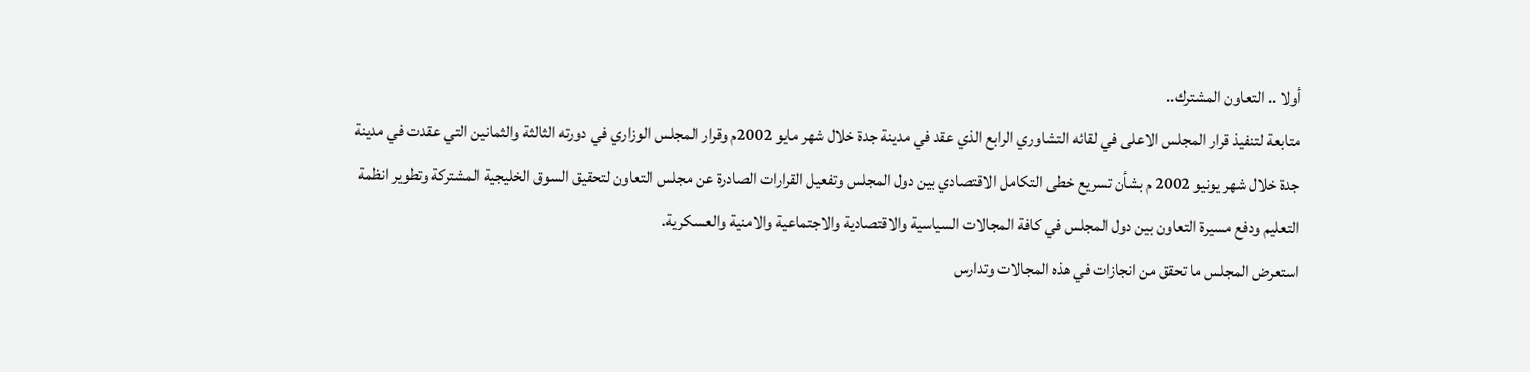أولا .. التعاون المشترك..
متابعة لتنفيذ قرار المجلس الاعلى في لقائه التشاوري الرابع الذي عقد في مدينة جدة خلال شهر مايو 2002م وقرار المجلس الوزاري في دورته الثالثة والثمانين التي عقدت في مدينة جدة خلال شهر يونيو 2002 م بشأن تسريع خطى التكامل الاقتصادي بين دول المجلس وتفعيل القرارات الصادرة عن مجلس التعاون لتحقيق السوق الخليجية المشتركة وتطوير انظمة التعليم ودفع مسيرة التعاون بين دول المجلس في كافة المجالات السياسية والاقتصادية والاجتماعية والامنية والعسكرية.
استعرض المجلس ما تحقق من انجازات في هذه المجالات وتدارس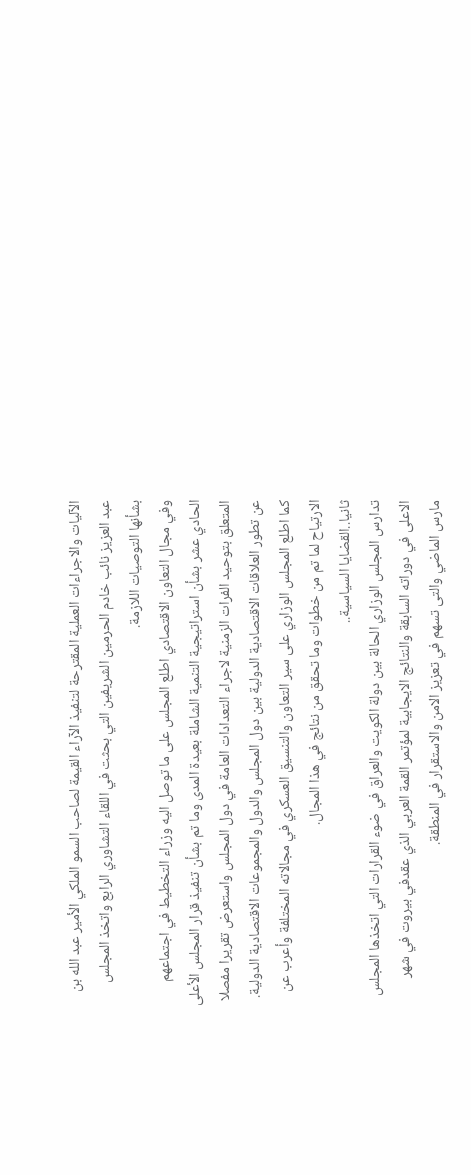الآليات والاجراءات العملية المقترحة لتنفيذ الآراء القيمة لصاحب السمو الملكي الأمير عبد الله بن عبد العزيز نائب خادم الحرمين الشريفين التي بحثت في اللقاء التشاوري الرابع واتخذ المجلس بشأنها التوصيات اللازمة.
وفي مجال التعاون الاقتصادي اطلع المجلس على ما توصل اليه وزراء التخطيط في اجتماعهم الحادي عشر بشأن استراتيجية التنمية الشاملة بعيدة المدى وما تم بشأن تنفيذ قرار المجلس الأعلى المتعلق بتوحيد الفرات الزمنية لاجراء التعدادات العامة في دول المجلس واستعرض تقريرا مفصلا عن تطور العلاقات الاقتصادية الدولية بين دول المجلس والدول والمجموعات الاقتصادية الدولية.
كما اطلع المجلس الوزاري على سير التعاون والتنسيق العسكري في مجالاته المختلفة وأعرب عن الارتياح لما تم من خطوات وما تحقق من نتائج في هذا المجال.
ثانيا..القضايا السياسية..
تدارس المجلس الوزاري الحالة بين دولة الكويت والعراق في ضوء القرارات التي اتخذها المجلس الاعلى في دوراته السابقة والنتائج الايجابية لمؤتمر القمة العربي الذي عقدفي بيروت في شهر مارس الماضي والتى تسهم في تعزيز الامن والاستقرار في المنطقة.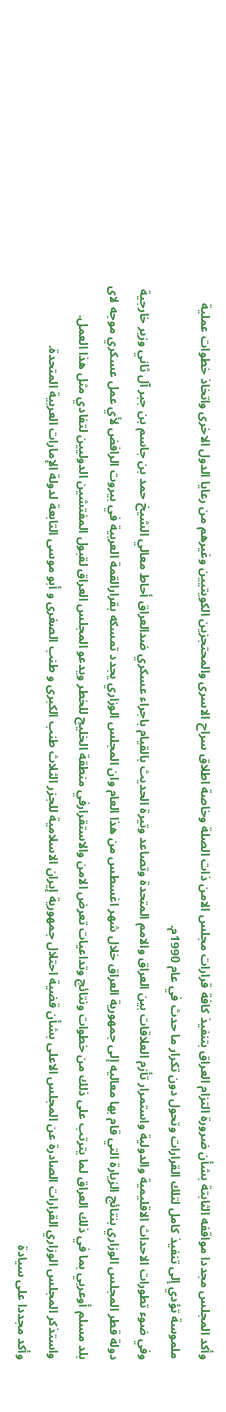وأكد المجلس مجددا مواقفه الثابتة بشأن ضرورة التزام العراق بتنفيذ كافة قرارات مجلس الامن ذات الصلة وخاصة اطلاق سراح الاسرى والمحتجزين الكويتيين وغيرهم من رعايا الدول الاخرى واتخاذ خطوات عملية ملموسة تؤدي إلى تنفيذ كامل لتلك القرارات وتحول دون تكرار ما حدث في عام 1990م.
وفي ضوء تطورات الاحداث الاقليمية والدولية واستمرار تأزم العلاقات بين العراق والامم المتحدة وتصاعد وتيرة الحديث بالقيام باجراء عسكري ضدالعراق أحاط معالي الشيخ حمد بن جاسم بن جبر آل ثاني وزير خارجية دولة قطر المجلس الوزاري بنتائج الزيارة التي قام بها معاليه إلى جمهورية العراق خلال شهر اغسطس من هذا العام وان المجلس الوزاري يجدد تمسكه بقرارالقمة العربية في بيروت الرافض لأي عمل عسكري موجه لاى بلد مسلم أوعربي بما في ذلك العراق لما يترتب على ذلك من خطوات ونتائج وتداعيات تعرض الامن والاستقرارفي منطقة الخليج للخطر ويدعو المجلس العراق لقبول المفتشين الدوليين لتفادي مثل هذا العمل.
واستذكر المجلس الوزاري القرارات الصادرة عن المجلس الاعلى بشأن قضية احتلال جمهورية إيران الاسلامية للجزر الثلاث طنب الكبرى و طنب الصغرى و أبو موسى التابعة لدولة الإمارات العربية المتحدة.
وأكد مجددا على سيادة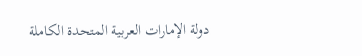دولة الإمارات العربية المتحدة الكاملة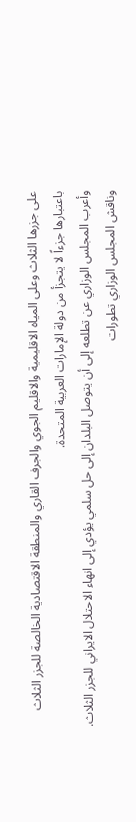على جزرها الثلاث وعلى المياه الاقليمية والاقليم الجوي والجرف القاري والمنطقة الاقتصادية الخالصة للجزر الثلاث باعتبارها جزءاً لا يتجزأ من دولة الإمارات العربية المتحدة.
وأعرب المجلس الوزاري عن تطلعه إلى أن يتوصل البلدان إلى حل سلمي يؤدي إلى انهاء الاحتلال الايراني للجزر الثلاث.
وناقش المجلس الوزاري تطورات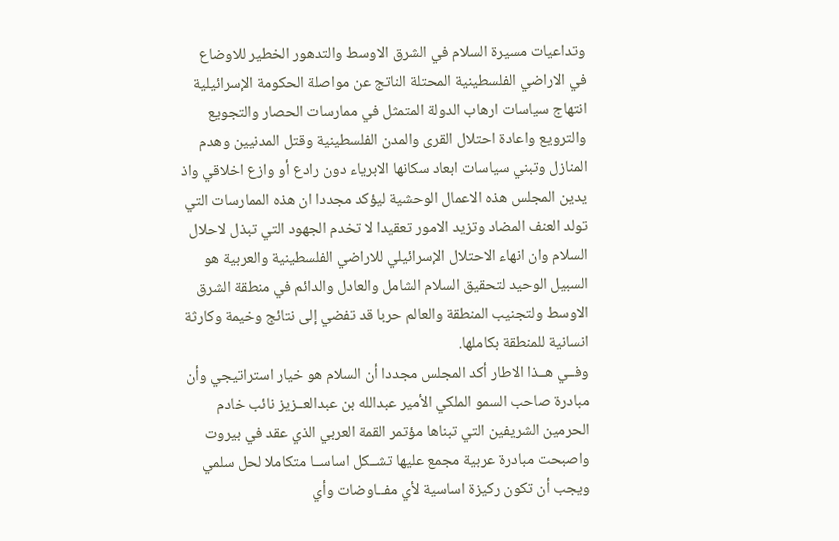وتداعيات مسيرة السلام في الشرق الاوسط والتدهور الخطير للاوضاع في الاراضي الفلسطينية المحتلة الناتج عن مواصلة الحكومة الإسرائيلية انتهاج سياسات ارهاب الدولة المتمثل في ممارسات الحصار والتجويع والترويع واعادة احتلال القرى والمدن الفلسطينية وقتل المدنيين وهدم المنازل وتبني سياسات ابعاد سكانها الابرياء دون رادع أو وازع اخلاقي واذ يدين المجلس هذه الاعمال الوحشية ليؤكد مجددا ان هذه الممارسات التي تولد العنف المضاد وتزيد الامور تعقيدا لا تخدم الجهود التي تبذل لاحلال السلام وان انهاء الاحتلال الإسرائيلي للاراضي الفلسطينية والعربية هو السبيل الوحيد لتحقيق السلام الشامل والعادل والدائم في منطقة الشرق الاوسط ولتجنيب المنطقة والعالم حربا قد تفضي إلى نتائج وخيمة وكارثة انسانية للمنطقة بكاملها.
وفــي هــذا الاطار أكد المجلس مجددا أن السلام هو خيار استراتيجي وأن مبادرة صاحب السمو الملكي الأمير عبدالله بن عبدالعــزيز نائب خادم الحرمين الشريفين التي تبناها مؤتمر القمة العربي الذي عقد في بيروت واصبحت مبادرة عربية مجمع عليها تشــكل اساســا متكاملا لحل سلمي ويجب أن تكون ركيزة اساسية لأي مفــاوضات وأي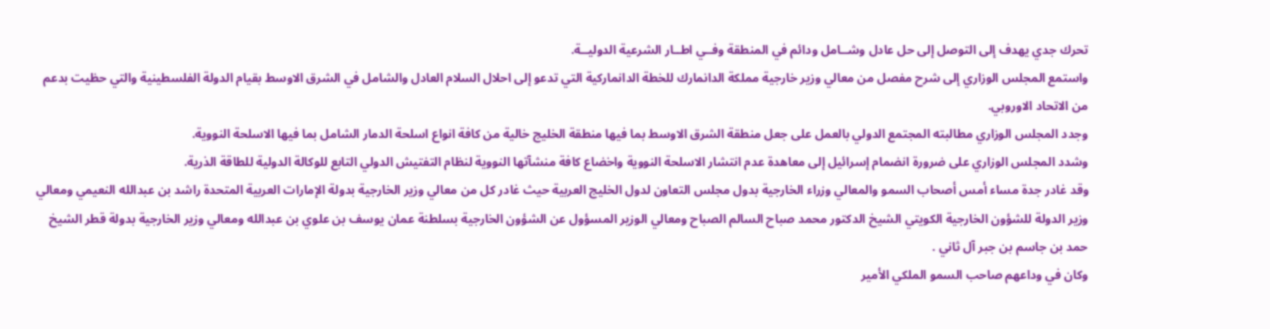تحرك جدي يهدف إلى التوصل إلى حل عادل وشــامل ودائم في المنطقة وفــي اطــار الشرعية الدوليــة.
واستمع المجلس الوزاري إلى شرح مفصل من معالي وزير خارجية مملكة الدانمارك للخطة الدانماركية التي تدعو إلى احلال السلام العادل والشامل في الشرق الاوسط بقيام الدولة الفلسطينية والتي حظيت بدعم من الاتحاد الاوروبي.
وجدد المجلس الوزاري مطالبته المجتمع الدولي بالعمل على جعل منطقة الشرق الاوسط بما فيها منطقة الخليج خالية من كافة انواع اسلحة الدمار الشامل بما فيها الاسلحة النووية.
وشدد المجلس الوزاري على ضرورة انضمام إسرائيل إلى معاهدة عدم انتشار الاسلحة النووية واخضاع كافة منشآتها النووية لنظام التفتيش الدولي التابع للوكالة الدولية للطاقة الذرية.
وقد غادر جدة مساء أمس أصحاب السمو والمعالي وزراء الخارجية بدول مجلس التعاون لدول الخليج العربية حيث غادر كل من معالي وزير الخارجية بدولة الإمارات العربية المتحدة راشد بن عبدالله النعيمي ومعالي وزير الدولة للشؤون الخارجية الكويتي الشيخ الدكتور محمد صباح السالم الصباح ومعالي الوزير المسؤول عن الشؤون الخارجية بسلطنة عمان يوسف بن علوي بن عبدالله ومعالي وزير الخارجية بدولة قطر الشيخ حمد بن جاسم بن جبر آل ثاني .
وكان في وداعهم صاحب السمو الملكي الأمير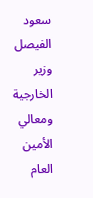سعود الفيصل وزير الخارجية ومعالي الأمين العام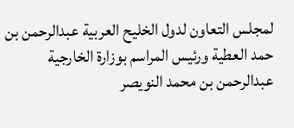لمجلس التعاون لدول الخليح العربية عبدالرحمن بن حمد العطية ورئيس المراسم بوزارة الخارجية عبدالرحمن بن محمد النويصر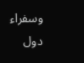وسفراء دول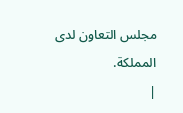مجلس التعاون لدى المملكة.
|